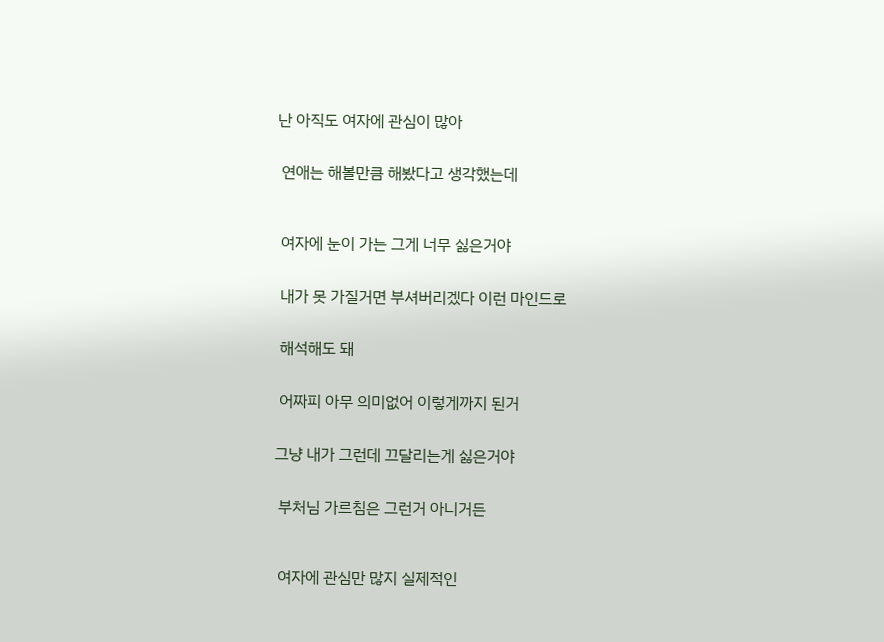난 아직도 여자에 관심이 많아


 연애는 해볼만큼 해봤다고 생각했는데



 여자에 눈이 가는 그게 너무 싫은거야


 내가 못 가질거면 부셔버리겠다 이런 마인드로


 해석해도 돼


 어짜피 아무 의미없어 이렇게까지 된거


그냥 내가 그런데 끄달리는게 싫은거야


 부처님 가르침은 그런거 아니거든



 여자에 관심만 많지 실제적인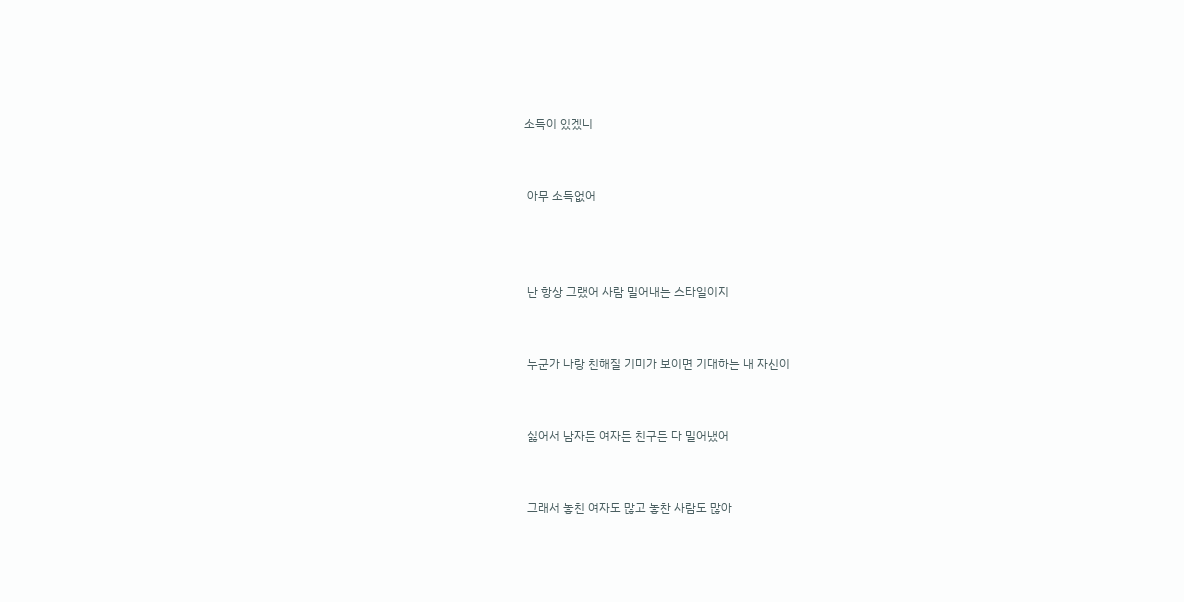소득이 있겠니


 아무 소득없어



 난 항상 그랬어 사람 밀어내는 스타일이지


 누군가 나랑 친해질 기미가 보이면 기대하는 내 자신이


 싫어서 남자든 여자든 친구든 다 밀어냈어


 그래서 놓친 여자도 많고 놓찬 사람도 많아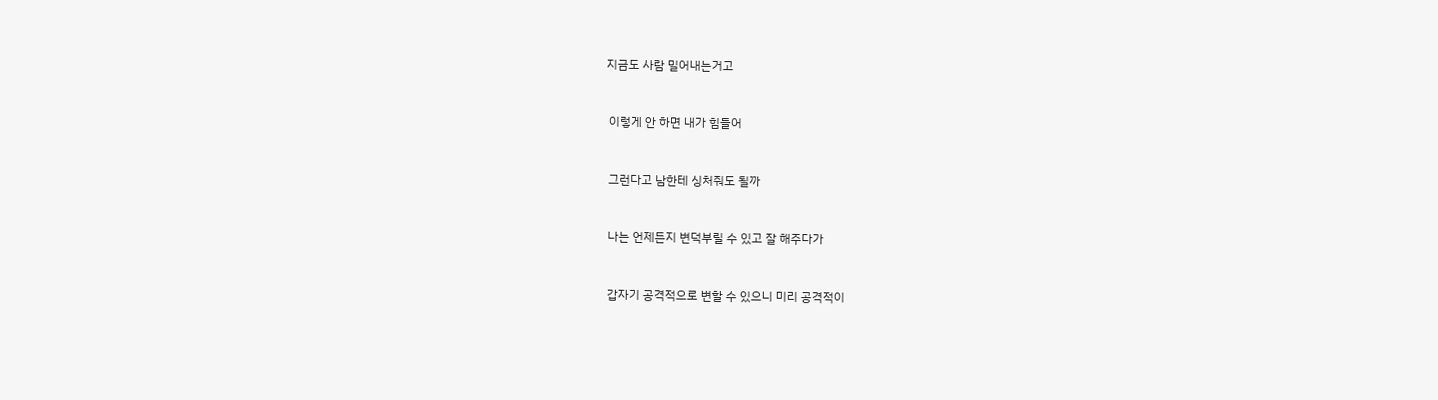지금도 사람 밀어내는거고


 이렇게 안 하면 내가 힘들어


 그런다고 남한테 싱처줘도 될까


 나는 언제든지 변덕부릴 수 있고 잘 해주다가


 갑자기 공격적으로 변할 수 있으니 미리 공격적이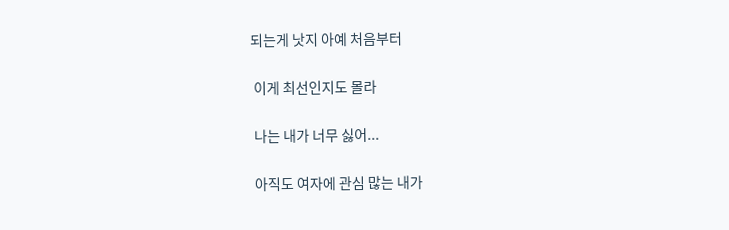되는게 낫지 아예 처음부터


 이게 최선인지도 몰라


 나는 내가 너무 싫어...


 아직도 여자에 관심 많는 내가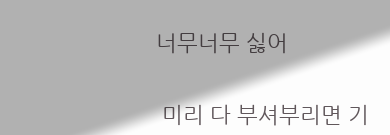너무너무 싫어


 미리 다 부셔부리면 기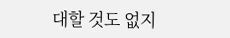대할 것도 없지